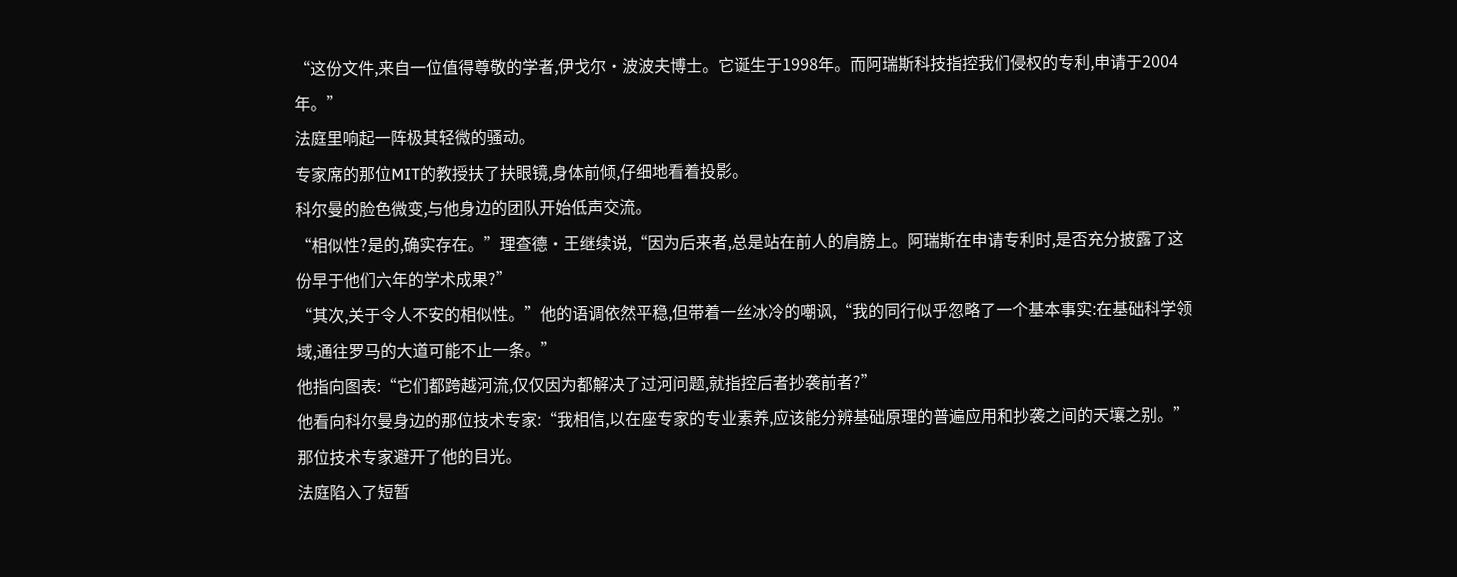“这份文件,来自一位值得尊敬的学者,伊戈尔·波波夫博士。它诞生于1998年。而阿瑞斯科技指控我们侵权的专利,申请于2004年。”
法庭里响起一阵极其轻微的骚动。
专家席的那位MIT的教授扶了扶眼镜,身体前倾,仔细地看着投影。
科尔曼的脸色微变,与他身边的团队开始低声交流。
“相似性?是的,确实存在。”理查德·王继续说,“因为后来者,总是站在前人的肩膀上。阿瑞斯在申请专利时,是否充分披露了这份早于他们六年的学术成果?”
“其次,关于令人不安的相似性。”他的语调依然平稳,但带着一丝冰冷的嘲讽,“我的同行似乎忽略了一个基本事实:在基础科学领域,通往罗马的大道可能不止一条。”
他指向图表:“它们都跨越河流,仅仅因为都解决了过河问题,就指控后者抄袭前者?”
他看向科尔曼身边的那位技术专家:“我相信,以在座专家的专业素养,应该能分辨基础原理的普遍应用和抄袭之间的天壤之别。”
那位技术专家避开了他的目光。
法庭陷入了短暂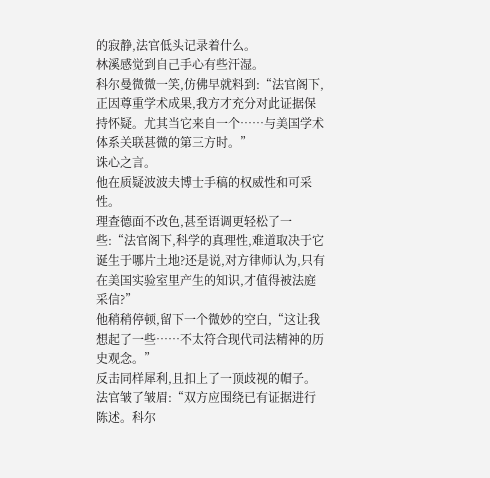的寂静,法官低头记录着什么。
林溪感觉到自己手心有些汗湿。
科尔曼微微一笑,仿佛早就料到:“法官阁下,正因尊重学术成果,我方才充分对此证据保持怀疑。尤其当它来自一个……与美国学术体系关联甚微的第三方时。”
诛心之言。
他在质疑波波夫博士手稿的权威性和可采性。
理查德面不改色,甚至语调更轻松了一些:“法官阁下,科学的真理性,难道取决于它诞生于哪片土地?还是说,对方律师认为,只有在美国实验室里产生的知识,才值得被法庭采信?”
他稍稍停顿,留下一个微妙的空白,“这让我想起了一些……不太符合现代司法精神的历史观念。”
反击同样犀利,且扣上了一顶歧视的帽子。
法官皱了皱眉:“双方应围绕已有证据进行陈述。科尔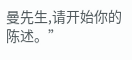曼先生,请开始你的陈述。”